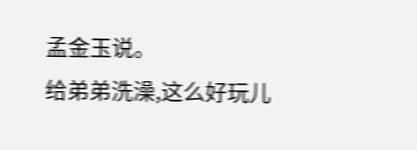孟金玉说。
给弟弟洗澡,这么好玩儿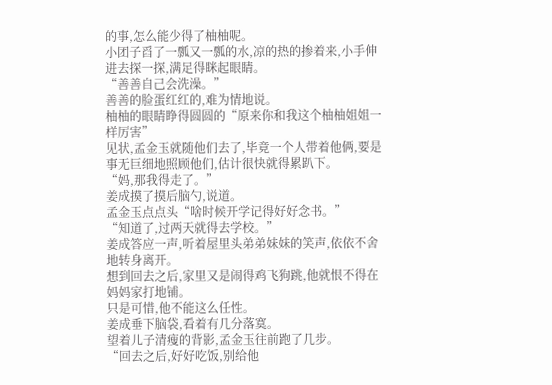的事,怎么能少得了柚柚呢。
小团子舀了一瓢又一瓢的水,凉的热的掺着来,小手伸进去探一探,满足得眯起眼睛。
“善善自己会洗澡。”
善善的脸蛋红红的,难为情地说。
柚柚的眼睛睁得圆圆的“原来你和我这个柚柚姐姐一样厉害”
见状,孟金玉就随他们去了,毕竟一个人带着他俩,要是事无巨细地照顾他们,估计很快就得累趴下。
“妈,那我得走了。”
姜成摸了摸后脑勺,说道。
孟金玉点点头“啥时候开学记得好好念书。”
“知道了,过两天就得去学校。”
姜成答应一声,听着屋里头弟弟妹妹的笑声,依依不舍地转身离开。
想到回去之后,家里又是闹得鸡飞狗跳,他就恨不得在妈妈家打地铺。
只是可惜,他不能这么任性。
姜成垂下脑袋,看着有几分落寞。
望着儿子清瘦的背影,孟金玉往前跑了几步。
“回去之后,好好吃饭,别给他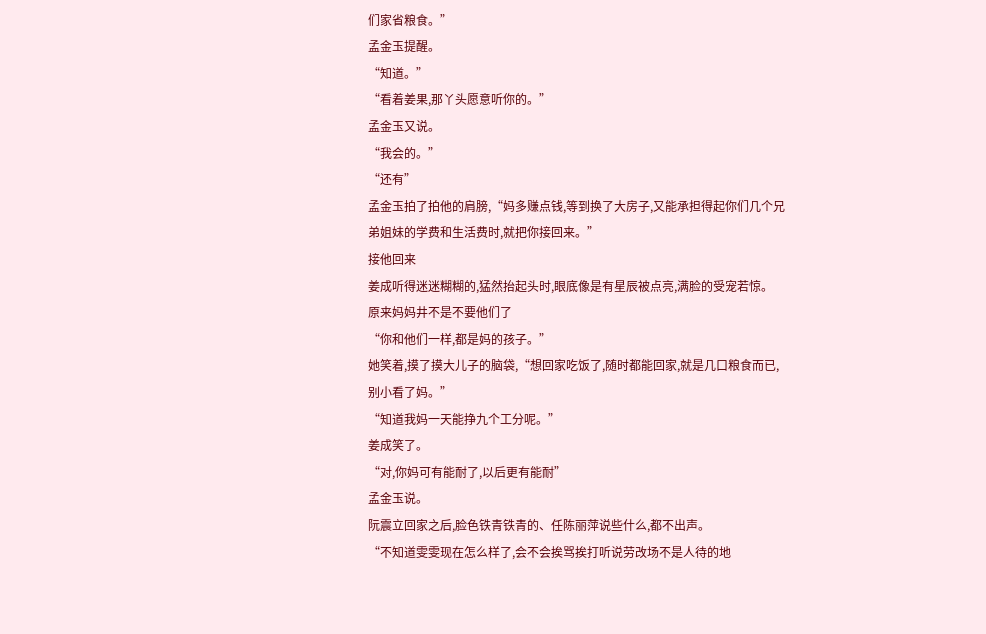们家省粮食。”
孟金玉提醒。
“知道。”
“看着姜果,那丫头愿意听你的。”
孟金玉又说。
“我会的。”
“还有”
孟金玉拍了拍他的肩膀,“妈多赚点钱,等到换了大房子,又能承担得起你们几个兄弟姐妹的学费和生活费时,就把你接回来。”
接他回来
姜成听得迷迷糊糊的,猛然抬起头时,眼底像是有星辰被点亮,满脸的受宠若惊。
原来妈妈井不是不要他们了
“你和他们一样,都是妈的孩子。”
她笑着,摸了摸大儿子的脑袋,“想回家吃饭了,随时都能回家,就是几口粮食而已,别小看了妈。”
“知道我妈一天能挣九个工分呢。”
姜成笑了。
“对,你妈可有能耐了,以后更有能耐”
孟金玉说。
阮震立回家之后,脸色铁青铁青的、任陈丽萍说些什么,都不出声。
“不知道雯雯现在怎么样了,会不会挨骂挨打听说劳改场不是人待的地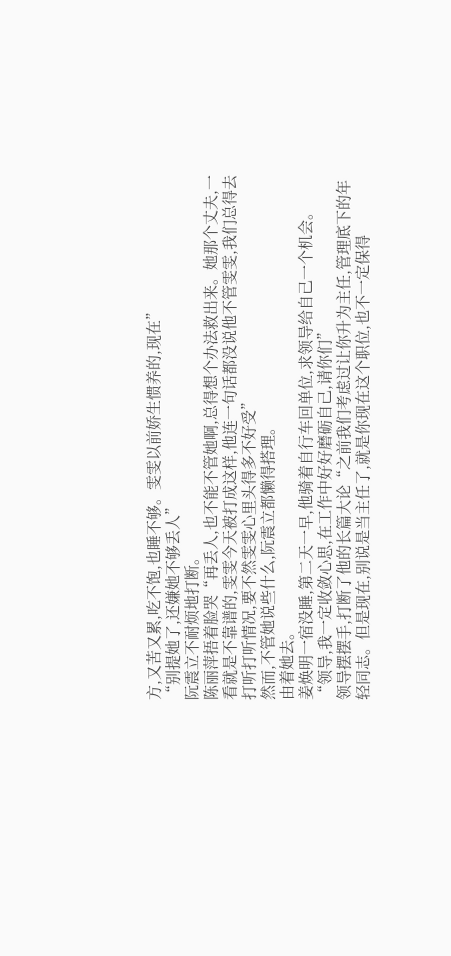方,又苦又累,吃不饱,也睡不够。雯雯以前娇生惯养的,现在”
“别提她了,还嫌她不够丢人”
阮震立不耐烦地打断。
陈丽萍捂着脸哭“再丢人,也不能不管她啊,总得想个办法救出来。她那个丈夫,一看就是不靠谱的,雯雯今天被打成这样,他连一句话都没说他不管雯雯,我们总得去打听打听情况,要不然雯雯心里头得多不好受”
然而,不管她说些什么,阮震立都懒得搭理。
由着她去。
姜焕明一宿没睡,第二天一早,他骑着自行车回单位,求领导给自己一个机会。
“领导,我一定收敛心思,在工作中好好磨砺自己,请你们”
领导摆摆手,打断了他的长篇大论“之前我们考虑过让你升为主任,管理底下的年轻同志。但是现在,别说是当主任了,就是你现在这个职位,也不一定保得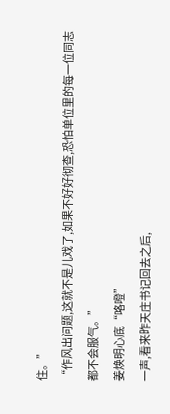住。”
“作风出问题,这就不是儿戏了,如果不好好彻查,恐怕单位里的每一位同志都不会服气。”
姜焕明心底“咯噔”
一声,看来昨天庄书记回去之后,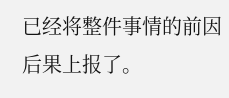已经将整件事情的前因后果上报了。